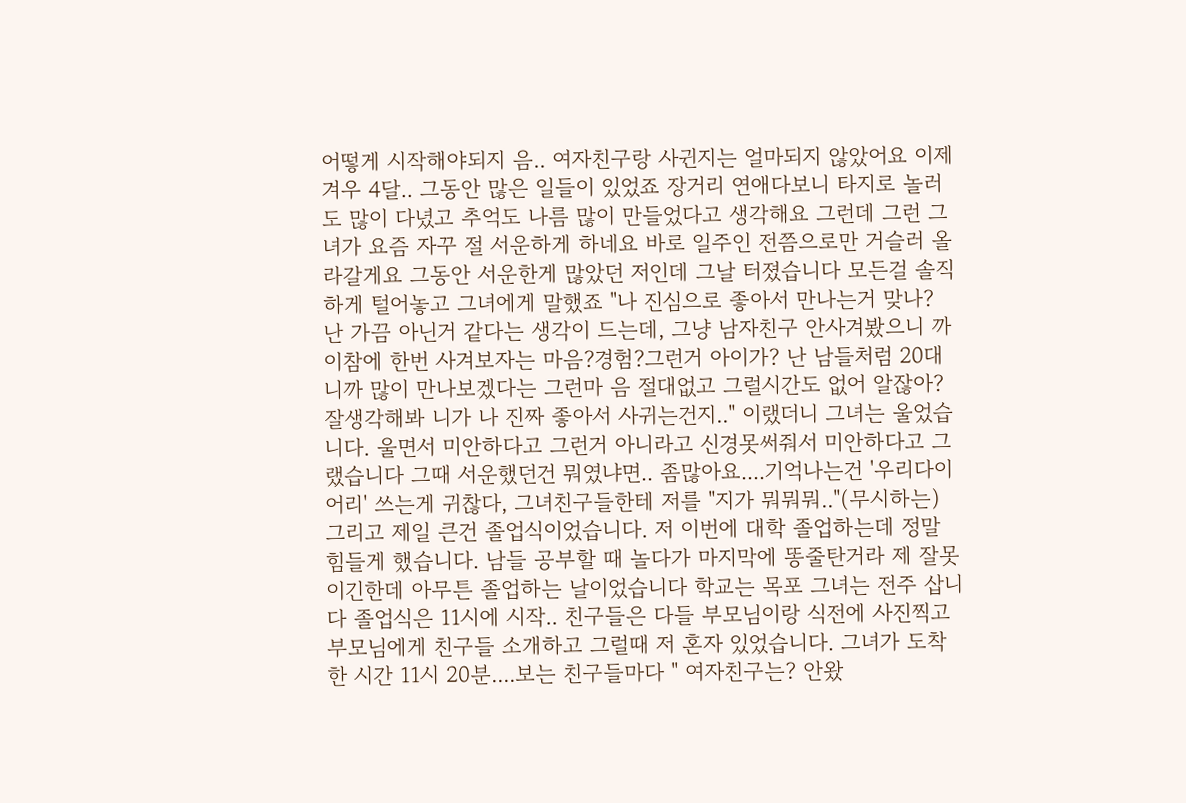어떻게 시작해야되지 음.. 여자친구랑 사귄지는 얼마되지 않았어요 이제 겨우 4달.. 그동안 많은 일들이 있었죠 장거리 연애다보니 타지로 놀러도 많이 다녔고 추억도 나름 많이 만들었다고 생각해요 그런데 그런 그녀가 요즘 자꾸 절 서운하게 하네요 바로 일주인 전쯤으로만 거슬러 올라갈게요 그동안 서운한게 많았던 저인데 그날 터졌습니다 모든걸 솔직하게 털어놓고 그녀에게 말했죠 "나 진심으로 좋아서 만나는거 맞나? 난 가끔 아닌거 같다는 생각이 드는데, 그냥 남자친구 안사겨봤으니 까 이참에 한번 사겨보자는 마음?경험?그런거 아이가? 난 남들처럼 20대니까 많이 만나보겠다는 그런마 음 절대없고 그럴시간도 없어 알잖아? 잘생각해봐 니가 나 진짜 좋아서 사귀는건지.." 이랬더니 그녀는 울었습니다. 울면서 미안하다고 그런거 아니라고 신경못써줘서 미안하다고 그랬습니다 그때 서운했던건 뭐였냐면.. 좀많아요....기억나는건 '우리다이어리' 쓰는게 귀찮다, 그녀친구들한테 저를 "지가 뭐뭐뭐.."(무시하는) 그리고 제일 큰건 졸업식이었습니다. 저 이번에 대학 졸업하는데 정말 힘들게 했습니다. 남들 공부할 때 놀다가 마지막에 똥줄탄거라 제 잘못이긴한데 아무튼 졸업하는 날이었습니다 학교는 목포 그녀는 전주 삽니다 졸업식은 11시에 시작.. 친구들은 다들 부모님이랑 식전에 사진찍고 부모님에게 친구들 소개하고 그럴때 저 혼자 있었습니다. 그녀가 도착한 시간 11시 20분....보는 친구들마다 " 여자친구는? 안왔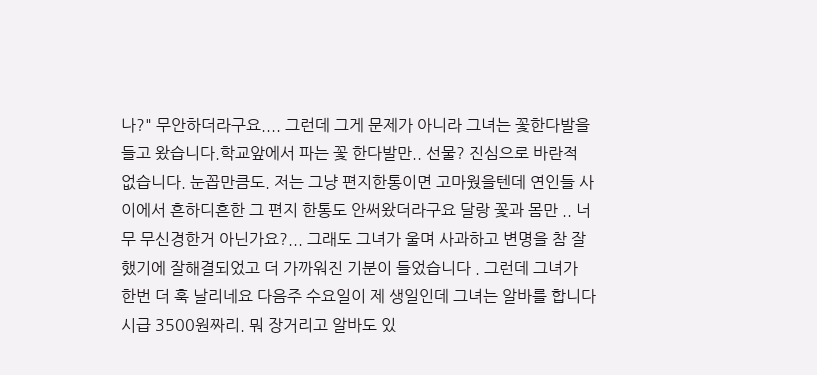나?" 무안하더라구요.... 그런데 그게 문제가 아니라 그녀는 꽃한다발을 들고 왔습니다.학교앞에서 파는 꽃 한다발만.. 선물? 진심으로 바란적 없습니다. 눈꼽만큼도. 저는 그냥 편지한통이면 고마웠을텐데 연인들 사이에서 흔하디흔한 그 편지 한통도 안써왔더라구요 달랑 꽃과 몸만 .. 너무 무신경한거 아닌가요?... 그래도 그녀가 울며 사과하고 변명을 참 잘했기에 잘해결되었고 더 가까워진 기분이 들었습니다 . 그런데 그녀가 한번 더 훅 날리네요 다음주 수요일이 제 생일인데 그녀는 알바를 합니다 시급 3500원짜리. 뭐 장거리고 알바도 있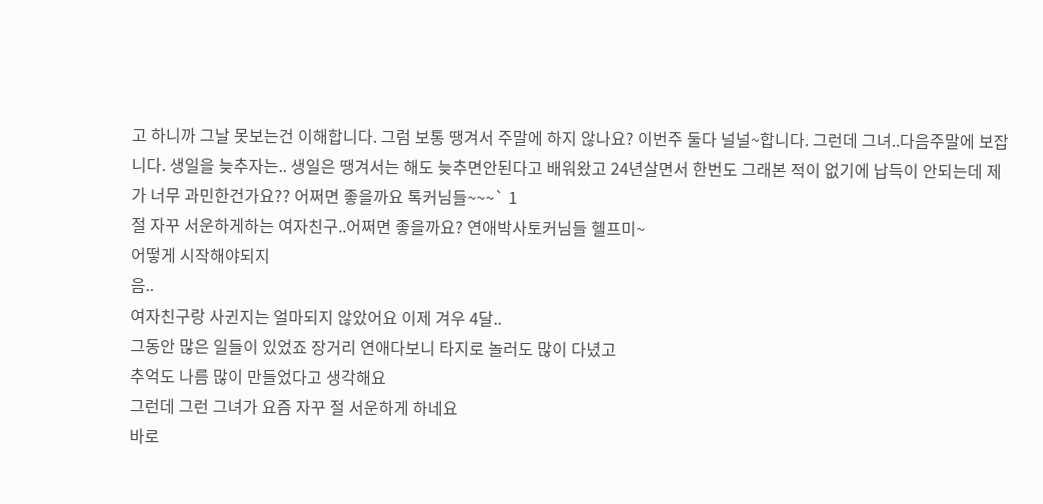고 하니까 그날 못보는건 이해합니다. 그럼 보통 땡겨서 주말에 하지 않나요? 이번주 둘다 널널~합니다. 그런데 그녀..다음주말에 보잡니다. 생일을 늦추자는.. 생일은 땡겨서는 해도 늦추면안된다고 배워왔고 24년살면서 한번도 그래본 적이 없기에 납득이 안되는데 제가 너무 과민한건가요?? 어쩌면 좋을까요 톡커님들~~~` 1
절 자꾸 서운하게하는 여자친구..어쩌면 좋을까요? 연애박사토커님들 헬프미~
어떻게 시작해야되지
음..
여자친구랑 사귄지는 얼마되지 않았어요 이제 겨우 4달..
그동안 많은 일들이 있었죠 장거리 연애다보니 타지로 놀러도 많이 다녔고
추억도 나름 많이 만들었다고 생각해요
그런데 그런 그녀가 요즘 자꾸 절 서운하게 하네요
바로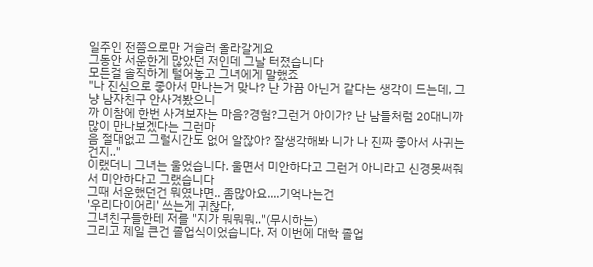일주인 전쯤으로만 거슬러 올라갈게요
그동안 서운한게 많았던 저인데 그날 터졌습니다
모든걸 솔직하게 털어놓고 그녀에게 말했죠
"나 진심으로 좋아서 만나는거 맞나? 난 가끔 아닌거 같다는 생각이 드는데, 그냥 남자친구 안사겨봤으니
까 이참에 한번 사겨보자는 마음?경험?그런거 아이가? 난 남들처럼 20대니까 많이 만나보겠다는 그런마
음 절대없고 그럴시간도 없어 알잖아? 잘생각해봐 니가 나 진짜 좋아서 사귀는건지.."
이랬더니 그녀는 울었습니다. 울면서 미안하다고 그런거 아니라고 신경못써줘서 미안하다고 그랬습니다
그때 서운했던건 뭐였냐면.. 좀많아요....기억나는건
'우리다이어리' 쓰는게 귀찮다,
그녀친구들한테 저를 "지가 뭐뭐뭐.."(무시하는)
그리고 제일 큰건 졸업식이었습니다. 저 이번에 대학 졸업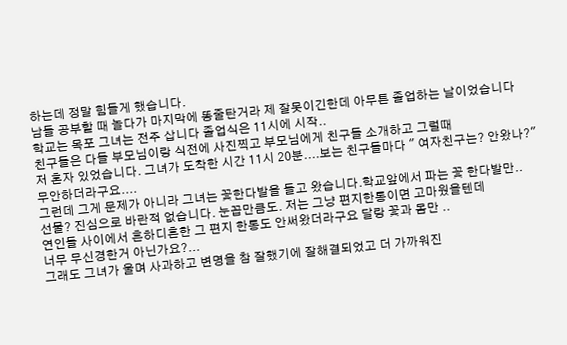하는데 정말 힘들게 했습니다.
남들 공부할 때 놀다가 마지막에 똥줄탄거라 제 잘못이긴한데 아무튼 졸업하는 날이었습니다
학교는 목포 그녀는 전주 삽니다 졸업식은 11시에 시작..
친구들은 다들 부모님이랑 식전에 사진찍고 부모님에게 친구들 소개하고 그럴때
저 혼자 있었습니다. 그녀가 도착한 시간 11시 20분....보는 친구들마다 " 여자친구는? 안왔나?"
무안하더라구요....
그런데 그게 문제가 아니라 그녀는 꽃한다발을 들고 왔습니다.학교앞에서 파는 꽃 한다발만..
선물? 진심으로 바란적 없습니다. 눈꼽만큼도. 저는 그냥 편지한통이면 고마웠을텐데
연인들 사이에서 흔하디흔한 그 편지 한통도 안써왔더라구요 달랑 꽃과 몸만 ..
너무 무신경한거 아닌가요?...
그래도 그녀가 울며 사과하고 변명을 참 잘했기에 잘해결되었고 더 가까워진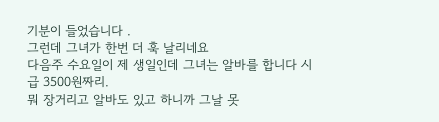기분이 들었습니다 .
그런데 그녀가 한번 더 훅 날리네요
다음주 수요일이 제 생일인데 그녀는 알바를 합니다 시급 3500원짜리.
뭐 장거리고 알바도 있고 하니까 그날 못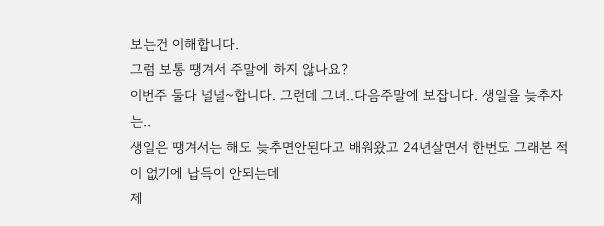보는건 이해합니다.
그럼 보통 땡겨서 주말에 하지 않나요?
이번주 둘다 널널~합니다. 그런데 그녀..다음주말에 보잡니다. 생일을 늦추자는..
생일은 땡겨서는 해도 늦추면안된다고 배워왔고 24년살면서 한번도 그래본 적이 없기에 납득이 안되는데
제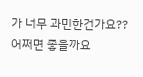가 너무 과민한건가요??
어쩌면 좋을까요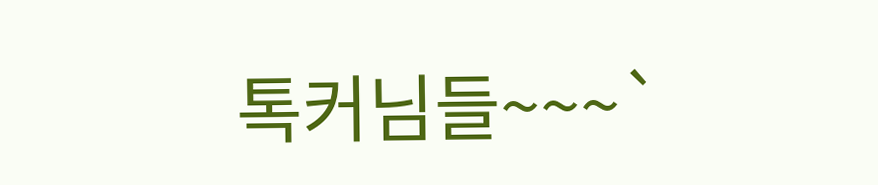톡커님들~~~`